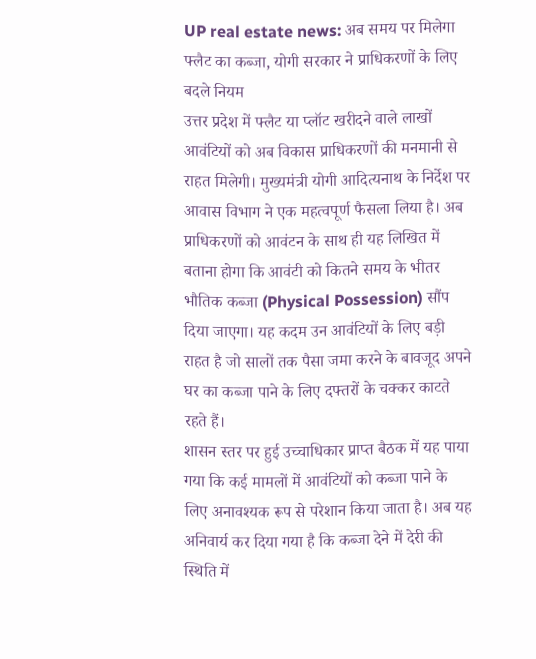UP real estate news: अब समय पर मिलेगा फ्लैट का कब्जा, योगी सरकार ने प्राधिकरणों के लिए बदले नियम
उत्तर प्रदेश में फ्लैट या प्लॉट खरीदने वाले लाखों आवंटियों को अब विकास प्राधिकरणों की मनमानी से राहत मिलेगी। मुख्यमंत्री योगी आदित्यनाथ के निर्देश पर आवास विभाग ने एक महत्वपूर्ण फैसला लिया है। अब प्राधिकरणों को आवंटन के साथ ही यह लिखित में बताना होगा कि आवंटी को कितने समय के भीतर भौतिक कब्जा (Physical Possession) सौंप दिया जाएगा। यह कदम उन आवंटियों के लिए बड़ी राहत है जो सालों तक पैसा जमा करने के बावजूद अपने घर का कब्जा पाने के लिए दफ्तरों के चक्कर काटते रहते हैं।
शासन स्तर पर हुई उच्चाधिकार प्राप्त बैठक में यह पाया गया कि कई मामलों में आवंटियों को कब्जा पाने के लिए अनावश्यक रूप से परेशान किया जाता है। अब यह अनिवार्य कर दिया गया है कि कब्जा देने में देरी की स्थिति में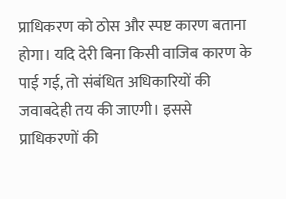प्राधिकरण को ठोस और स्पष्ट कारण बताना होगा। यदि देरी बिना किसी वाजिब कारण के पाई गई, तो संबंधित अधिकारियों की जवाबदेही तय की जाएगी। इससे प्राधिकरणों की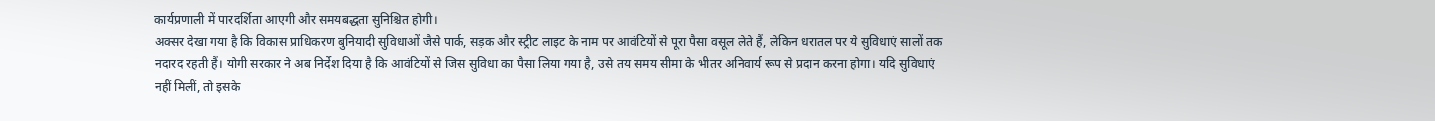कार्यप्रणाली में पारदर्शिता आएगी और समयबद्धता सुनिश्चित होगी।
अक्सर देखा गया है कि विकास प्राधिकरण बुनियादी सुविधाओं जैसे पार्क, सड़क और स्ट्रीट लाइट के नाम पर आवंटियों से पूरा पैसा वसूल लेते हैं, लेकिन धरातल पर ये सुविधाएं सालों तक नदारद रहती हैं। योगी सरकार ने अब निर्देश दिया है कि आवंटियों से जिस सुविधा का पैसा लिया गया है, उसे तय समय सीमा के भीतर अनिवार्य रूप से प्रदान करना होगा। यदि सुविधाएं नहीं मिलीं, तो इसके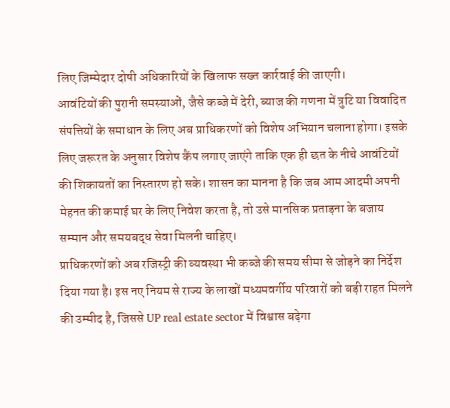लिए जिम्मेदार दोषी अधिकारियों के खिलाफ सख्त कार्रवाई की जाएगी।
आवंटियों की पुरानी समस्याओं, जैसे कब्जे में देरी, ब्याज की गणना में त्रुटि या विवादित संपत्तियों के समाधान के लिए अब प्राधिकरणों को विशेष अभियान चलाना होगा। इसके लिए जरूरत के अनुसार विशेष कैंप लगाए जाएंगे ताकि एक ही छत के नीचे आवंटियों की शिकायतों का निस्तारण हो सके। शासन का मानना है कि जब आम आदमी अपनी मेहनत की कमाई घर के लिए निवेश करता है, तो उसे मानसिक प्रताड़ना के बजाय सम्मान और समयबद्ध सेवा मिलनी चाहिए।
प्राधिकरणों को अब रजिस्ट्री की व्यवस्था भी कब्जे की समय सीमा से जोड़ने का निर्देश दिया गया है। इस नए नियम से राज्य के लाखों मध्यमवर्गीय परिवारों को बड़ी राहत मिलने की उम्मीद है, जिससे UP real estate sector में विश्वास बढ़ेगा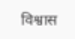विश्वास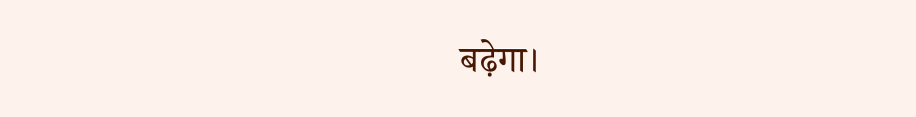बढ़ेगा।